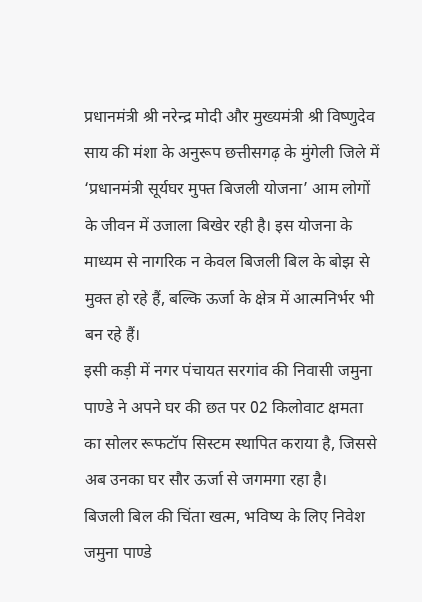प्रधानमंत्री श्री नरेन्द्र मोदी और मुख्यमंत्री श्री विष्णुदेव साय की मंशा के अनुरूप छत्तीसगढ़ के मुंगेली जिले में ‘प्रधानमंत्री सूर्यघर मुफ्त बिजली योजना’ आम लोगों के जीवन में उजाला बिखेर रही है। इस योजना के माध्यम से नागरिक न केवल बिजली बिल के बोझ से मुक्त हो रहे हैं, बल्कि ऊर्जा के क्षेत्र में आत्मनिर्भर भी बन रहे हैं।
इसी कड़ी में नगर पंचायत सरगांव की निवासी जमुना पाण्डे ने अपने घर की छत पर 02 किलोवाट क्षमता का सोलर रूफटॉप सिस्टम स्थापित कराया है, जिससे अब उनका घर सौर ऊर्जा से जगमगा रहा है।
बिजली बिल की चिंता खत्म, भविष्य के लिए निवेश
जमुना पाण्डे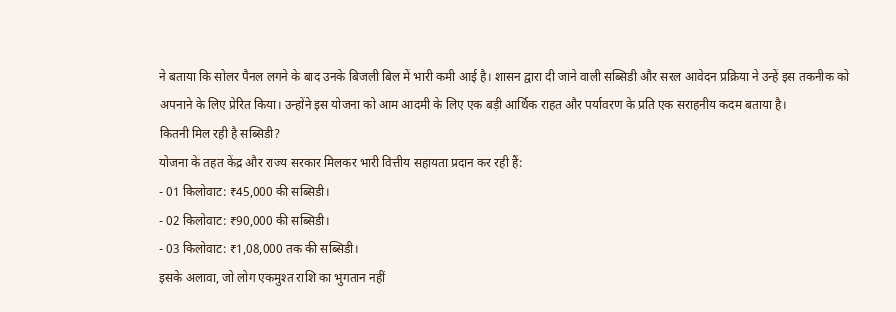ने बताया कि सोलर पैनल लगने के बाद उनके बिजली बिल में भारी कमी आई है। शासन द्वारा दी जाने वाली सब्सिडी और सरल आवेदन प्रक्रिया ने उन्हें इस तकनीक को अपनाने के लिए प्रेरित किया। उन्होंने इस योजना को आम आदमी के लिए एक बड़ी आर्थिक राहत और पर्यावरण के प्रति एक सराहनीय कदम बताया है।
कितनी मिल रही है सब्सिडी?
योजना के तहत केंद्र और राज्य सरकार मिलकर भारी वित्तीय सहायता प्रदान कर रही हैं:
- 01 किलोवाट: ₹45,000 की सब्सिडी।
- 02 किलोवाट: ₹90,000 की सब्सिडी।
- 03 किलोवाट: ₹1,08,000 तक की सब्सिडी।
इसके अलावा, जो लोग एकमुश्त राशि का भुगतान नहीं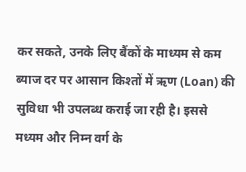कर सकते, उनके लिए बैंकों के माध्यम से कम ब्याज दर पर आसान किश्तों में ऋण (Loan) की सुविधा भी उपलब्ध कराई जा रही है। इससे मध्यम और निम्न वर्ग के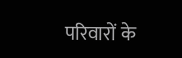परिवारों के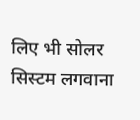लिए भी सोलर सिस्टम लगवाना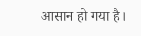आसान हो गया है।